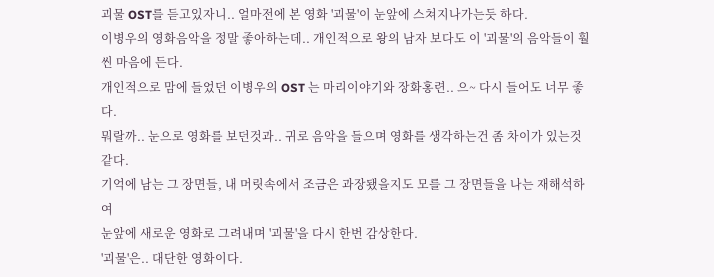괴물 OST를 듣고있자니.. 얼마전에 본 영화 '괴물'이 눈앞에 스쳐지나가는듯 하다.
이병우의 영화음악을 정말 좋아하는데.. 개인적으로 왕의 남자 보다도 이 '괴물'의 음악들이 훨씬 마음에 든다.
개인적으로 맘에 들었던 이병우의 OST 는 마리이야기와 장화홍련.. 으~ 다시 들어도 너무 좋다.
뭐랄까.. 눈으로 영화를 보던것과.. 귀로 음악을 들으며 영화를 생각하는건 좀 차이가 있는것 같다.
기억에 남는 그 장면들, 내 머릿속에서 조금은 과장됐을지도 모를 그 장면들을 나는 재해석하여
눈앞에 새로운 영화로 그려내며 '괴물'을 다시 한번 감상한다.
'괴물'은.. 대단한 영화이다.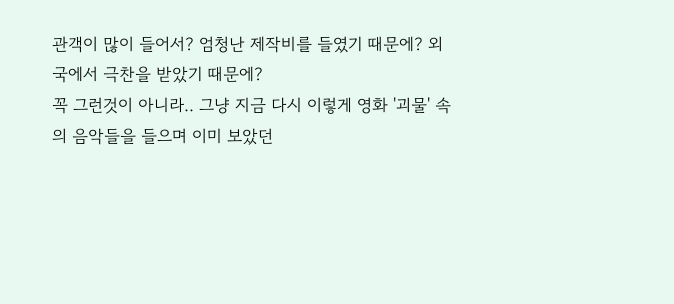관객이 많이 들어서? 엄청난 제작비를 들였기 때문에? 외국에서 극찬을 받았기 때문에?
꼭 그런것이 아니라.. 그냥 지금 다시 이렇게 영화 '괴물' 속의 음악들을 들으며 이미 보았던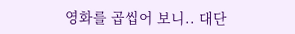영화를 곱씹어 보니.. 대단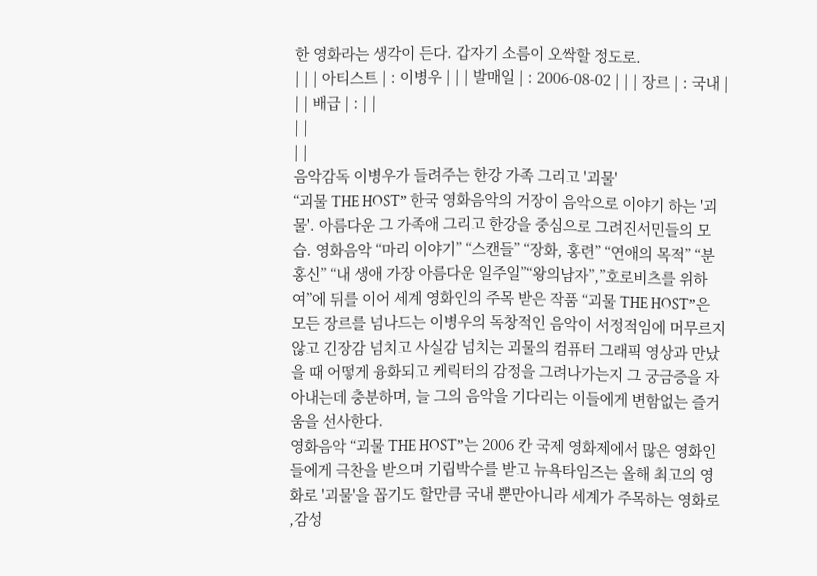한 영화라는 생각이 든다. 갑자기 소름이 오싹할 정도로.
| | | 아티스트 | : 이병우 | | | 발매일 | : 2006-08-02 | | | 장르 | : 국내 | | | 배급 | : | |
| |
| |
음악감독 이병우가 들려주는 한강 가족 그리고 '괴물'
“괴물 THE HOST” 한국 영화음악의 거장이 음악으로 이야기 하는 '괴물'. 아름다운 그 가족애 그리고 한강을 중심으로 그려진서민들의 모습. 영화음악 “마리 이야기” “스캔들” “장화, 홍련” “연애의 목적” “분홍신” “내 생애 가장 아름다운 일주일”“왕의남자”,”호로비츠를 위하여”에 뒤를 이어 세계 영화인의 주목 받은 작품 “괴물 THE HOST”은 모든 장르를 넘나드는 이병우의 독창적인 음악이 서정적임에 머무르지 않고 긴장감 넘치고 사실감 넘치는 괴물의 컴퓨터 그래픽 영상과 만났을 때 어떻게 융화되고 케릭터의 감정을 그려나가는지 그 궁금증을 자아내는데 충분하며, 늘 그의 음악을 기다리는 이들에게 변함없는 즐거움을 선사한다.
영화음악 “괴물 THE HOST”는 2006 칸 국제 영화제에서 많은 영화인들에게 극찬을 받으며 기립박수를 받고 뉴욕타임즈는 올해 최고의 영화로 '괴물'을 꼽기도 할만큼 국내 뿐만아니라 세계가 주목하는 영화로 ,감성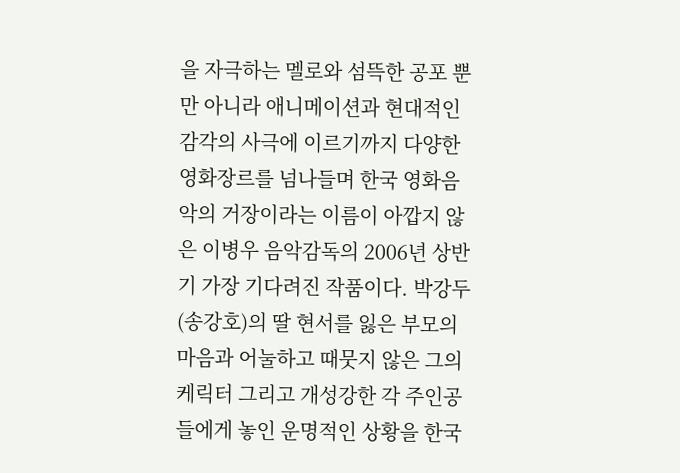을 자극하는 멜로와 섬뜩한 공포 뿐 만 아니라 애니메이션과 현대적인 감각의 사극에 이르기까지 다양한 영화장르를 넘나들며 한국 영화음악의 거장이라는 이름이 아깝지 않은 이병우 음악감독의 2006년 상반기 가장 기다려진 작품이다. 박강두(송강호)의 딸 현서를 잃은 부모의 마음과 어눌하고 때뭇지 않은 그의 케릭터 그리고 개성강한 각 주인공들에게 놓인 운명적인 상황을 한국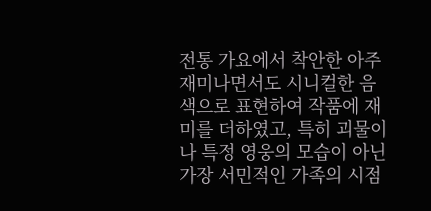전통 가요에서 착안한 아주 재미나면서도 시니컬한 음색으로 표현하여 작품에 재미를 더하였고, 특히 괴물이나 특정 영웅의 모습이 아닌 가장 서민적인 가족의 시점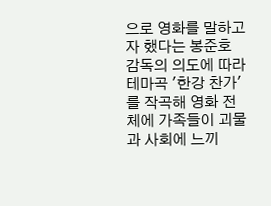으로 영화를 말하고자 했다는 봉준호 감독의 의도에 따라 테마곡 '한강 찬가'를 작곡해 영화 전체에 가족들이 괴물과 사회에 느끼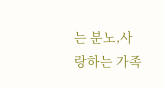는 분노,사랑하는 가족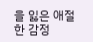을 잃은 애절한 감정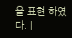을 표현 하였다. |